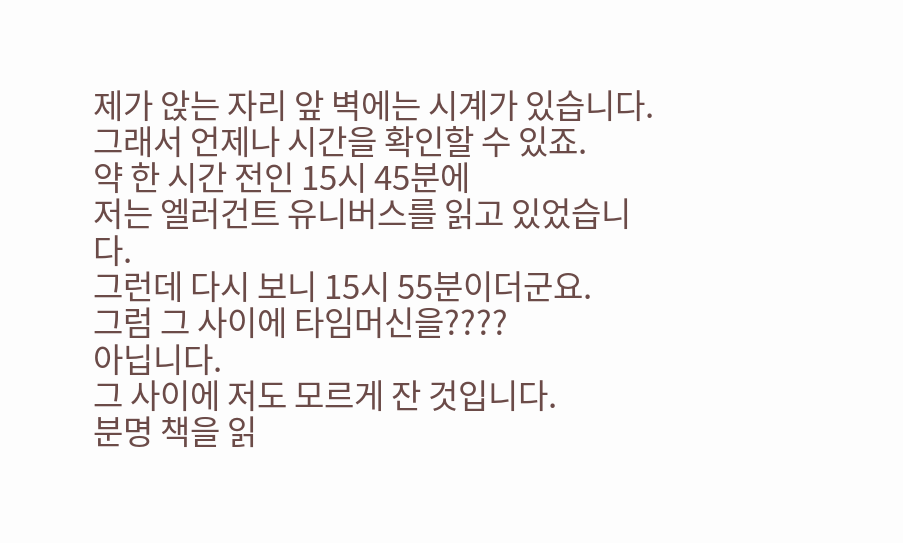제가 앉는 자리 앞 벽에는 시계가 있습니다.
그래서 언제나 시간을 확인할 수 있죠.
약 한 시간 전인 15시 45분에
저는 엘러건트 유니버스를 읽고 있었습니다.
그런데 다시 보니 15시 55분이더군요.
그럼 그 사이에 타임머신을????
아닙니다.
그 사이에 저도 모르게 잔 것입니다.
분명 책을 읽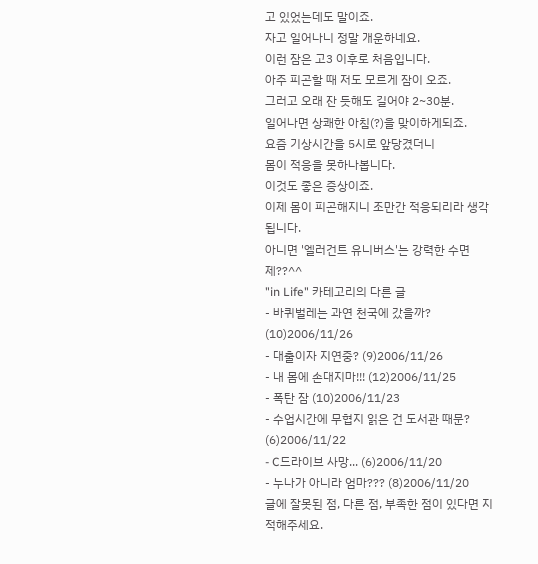고 있었는데도 말이죠.
자고 일어나니 정말 개운하네요.
이런 잠은 고3 이후로 처음입니다.
아주 피곤할 때 저도 모르게 잠이 오죠.
그러고 오래 잔 듯해도 길어야 2~30분.
일어나면 상쾌한 아침(?)을 맞이하게되죠.
요즘 기상시간을 5시로 앞당겼더니
몸이 적응을 못하나봅니다.
이것도 좋은 증상이죠.
이제 몸이 피곤해지니 조만간 적응되리라 생각됩니다.
아니면 '엘러건트 유니버스'는 강력한 수면제??^^
"in Life" 카테고리의 다른 글
- 바퀴벌레는 과연 천국에 갔을까? (10)2006/11/26
- 대출이자 지연중? (9)2006/11/26
- 내 몸에 손대지마!!! (12)2006/11/25
- 폭탄 잠 (10)2006/11/23
- 수업시간에 무협지 읽은 건 도서관 때문? (6)2006/11/22
- C드라이브 사망... (6)2006/11/20
- 누나가 아니라 엄마??? (8)2006/11/20
글에 잘못된 점, 다른 점, 부족한 점이 있다면 지적해주세요.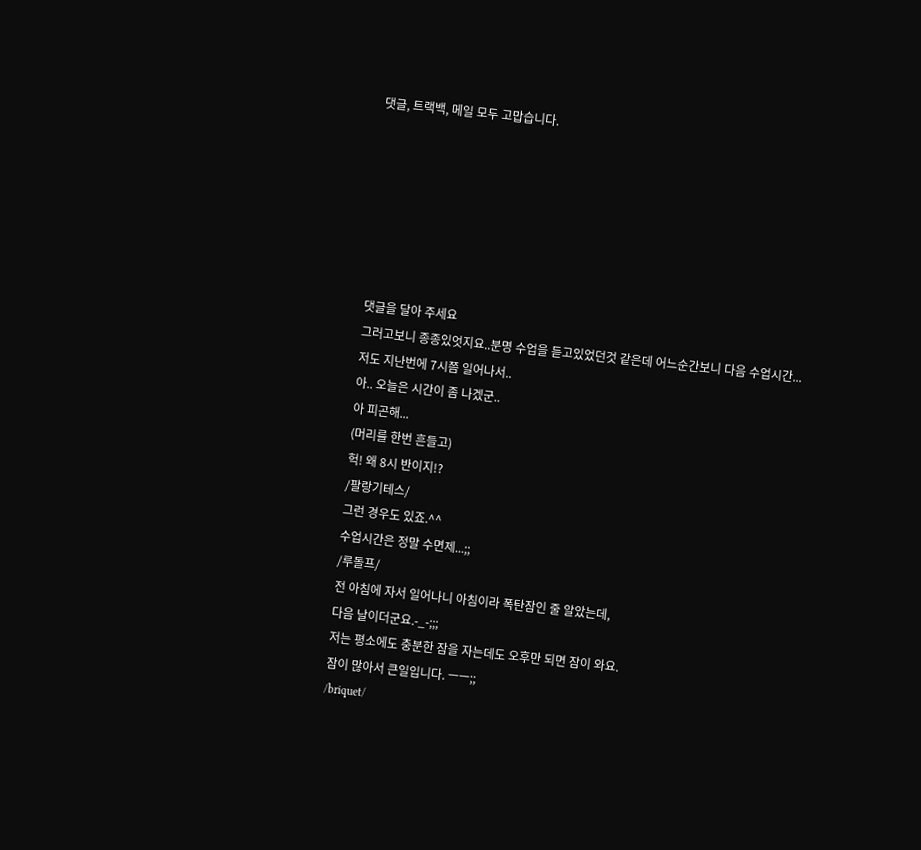댓글, 트랙백, 메일 모두 고맙습니다.







댓글을 달아 주세요
그러고보니 종종있엇지요..분명 수업을 듣고있었던것 같은데 어느순간보니 다음 수업시간...
저도 지난번에 7시쯤 일어나서..
아.. 오늘은 시간이 좀 나겠군..
아 피곤해...
(머리를 한번 흔들고)
헉! 왜 8시 반이지!?
/팔랑기테스/
그런 경우도 있죠.^^
수업시간은 정말 수면제...;;
/루돌프/
전 아침에 자서 일어나니 아침이라 폭탄잠인 줄 알았는데,
다음 날이더군요.-_-;;;
저는 평소에도 충분한 잠을 자는데도 오후만 되면 잠이 와요.
잠이 많아서 큰일입니다. ㅡㅡ;;
/briquet/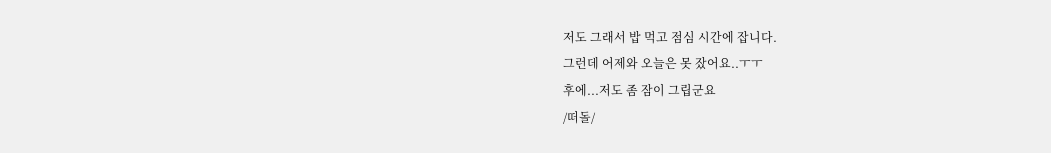저도 그래서 밥 먹고 점심 시간에 잡니다.
그런데 어제와 오늘은 못 잤어요..ㅜㅜ
후에...저도 좀 잠이 그립군요
/떠돌/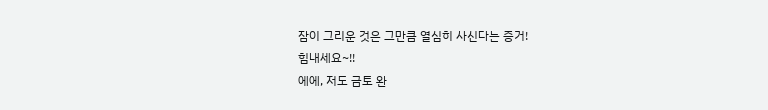잠이 그리운 것은 그만큼 열심히 사신다는 증거!
힘내세요~!!
에에, 저도 금토 완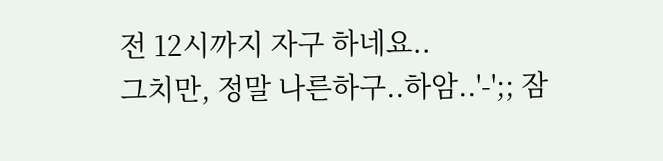전 12시까지 자구 하네요..
그치만, 정말 나른하구..하암..'-';; 잠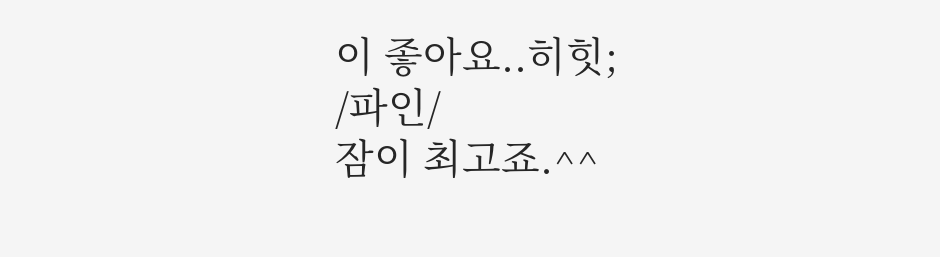이 좋아요..히힛;
/파인/
잠이 최고죠.^^